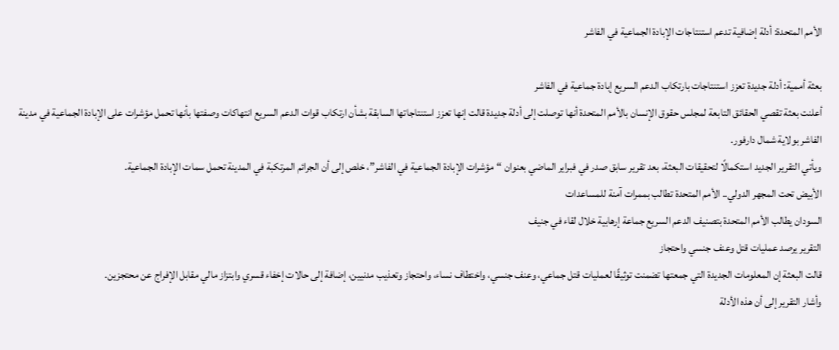الأمم المتحدة: أدلة إضافية تدعم استنتاجات الإبادة الجماعية في الفاشر

بعثة أممية: أدلة جديدة تعزز استنتاجات بارتكاب الدعم السريع إبادة جماعية في الفاشر
أعلنت بعثة تقصي الحقائق التابعة لمجلس حقوق الإنسان بالأمم المتحدة أنها توصلت إلى أدلة جديدة قالت إنها تعزز استنتاجاتها السابقة بشأن ارتكاب قوات الدعم السريع انتهاكات وصفتها بأنها تحمل مؤشرات على الإبادة الجماعية في مدينة الفاشر بولاية شمال دارفور.
ويأتي التقرير الجديد استكمالًا لتحقيقات البعثة، بعد تقرير سابق صدر في فبراير الماضي بعنوان “مؤشرات الإبادة الجماعية في الفاشر”، خلص إلى أن الجرائم المرتكبة في المدينة تحمل سمات الإبادة الجماعية.
الأبيض تحت المجهر الدولي.. الأمم المتحدة تطالب بممرات آمنة للمساعدات
السودان يطالب الأمم المتحدة بتصنيف الدعم السريع جماعة إرهابية خلال لقاء في جنيف
التقرير يرصد عمليات قتل وعنف جنسي واحتجاز
قالت البعثة إن المعلومات الجديدة التي جمعتها تضمنت توثيقًا لعمليات قتل جماعي، وعنف جنسي، واختطاف نساء، واحتجاز وتعذيب مدنيين، إضافة إلى حالات إخفاء قسري وابتزاز مالي مقابل الإفراج عن محتجزين.
وأشار التقرير إلى أن هذه الأدلة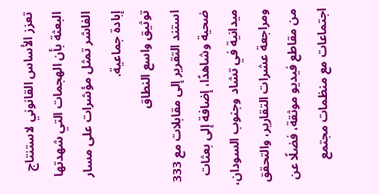تعزز الأساس القانوني لاستنتاج البعثة بأن الهجمات التي شهدتها الفاشر تمثل مؤشرات على مسار إبادة جماعية.
توثيق واسع النطاق
استند التقرير إلى مقابلات مع 333 ضحية وشاهدًا، إضافة إلى بعثات ميدانية في تشاد وجنوب السودان، ومراجعة عشرات التقارير، والتحقق من مقاطع فيديو موثقة، فضلًا عن اجتماعات مع منظمات مجتمع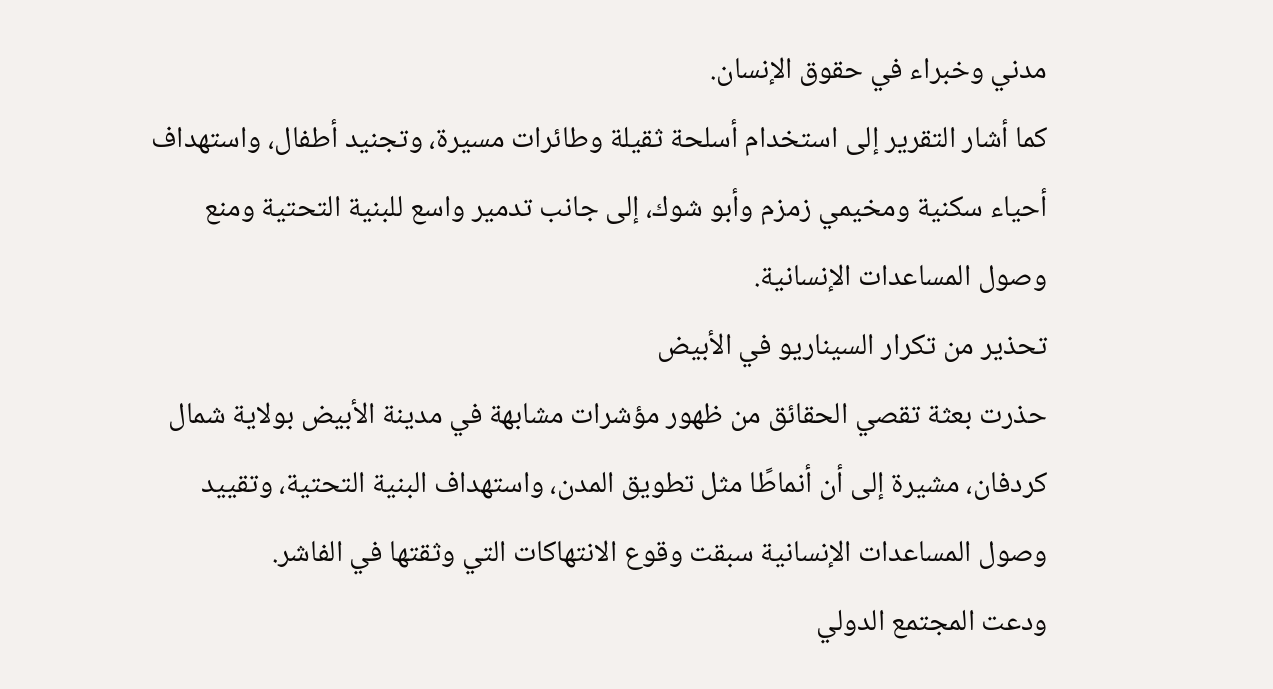مدني وخبراء في حقوق الإنسان.
كما أشار التقرير إلى استخدام أسلحة ثقيلة وطائرات مسيرة، وتجنيد أطفال، واستهداف أحياء سكنية ومخيمي زمزم وأبو شوك، إلى جانب تدمير واسع للبنية التحتية ومنع وصول المساعدات الإنسانية.
تحذير من تكرار السيناريو في الأبيض
حذرت بعثة تقصي الحقائق من ظهور مؤشرات مشابهة في مدينة الأبيض بولاية شمال كردفان، مشيرة إلى أن أنماطًا مثل تطويق المدن، واستهداف البنية التحتية، وتقييد وصول المساعدات الإنسانية سبقت وقوع الانتهاكات التي وثقتها في الفاشر.
ودعت المجتمع الدولي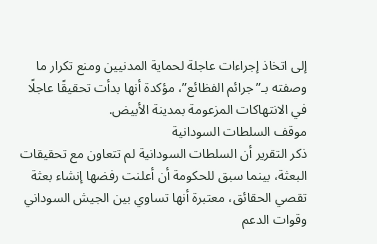إلى اتخاذ إجراءات عاجلة لحماية المدنيين ومنع تكرار ما وصفته بـ”جرائم الفظائع”، مؤكدة أنها بدأت تحقيقًا عاجلًا في الانتهاكات المزعومة بمدينة الأبيض.
موقف السلطات السودانية
ذكر التقرير أن السلطات السودانية لم تتعاون مع تحقيقات البعثة، بينما سبق للحكومة أن أعلنت رفضها إنشاء بعثة تقصي الحقائق، معتبرة أنها تساوي بين الجيش السوداني وقوات الدعم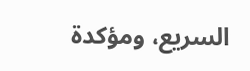السريع، ومؤكدة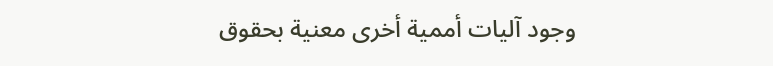وجود آليات أممية أخرى معنية بحقوق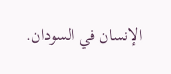الإنسان في السودان.